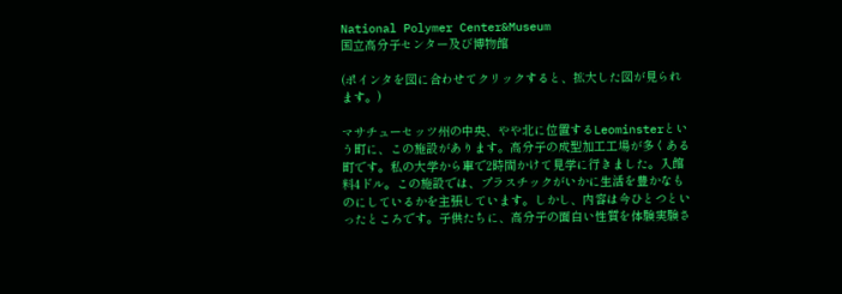National Polymer Center&Museum
国立高分子センター及び博物館

(ポインタを図に合わせてクリックすると、拡大した図が見られます。)

マサチューセッツ州の中央、やや北に位置するLeominsterという町に、この施設があります。高分子の成型加工工場が多くある町です。私の大学から車で2時間かけて見学に行きました。入館料4ドル。この施設では、プラスチックがいかに生活を豊かなものにしているかを主張しています。しかし、内容は今ひとつといったところです。子供たちに、高分子の面白い性質を体験実験さ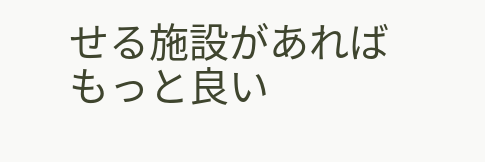せる施設があればもっと良い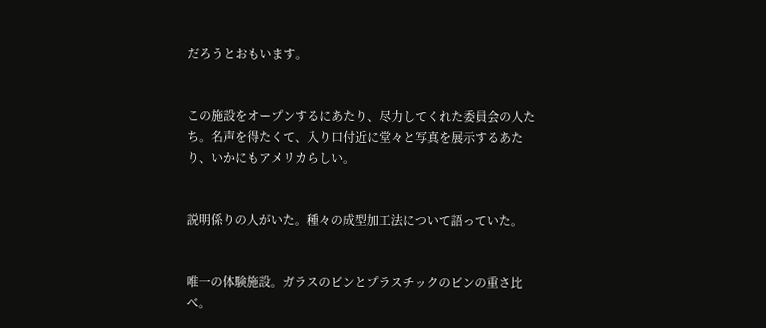だろうとおもいます。


この施設をオープンするにあたり、尽力してくれた委員会の人たち。名声を得たくて、入り口付近に堂々と写真を展示するあたり、いかにもアメリカらしい。


説明係りの人がいた。種々の成型加工法について語っていた。


唯一の体験施設。ガラスのビンとプラスチックのビンの重さ比べ。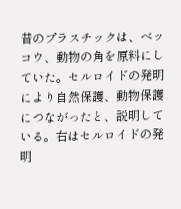昔のプラスチックは、ベッコウ、動物の角を原料にしていた。セルロイドの発明により自然保護、動物保護につながったと、説明している。右はセルロイドの発明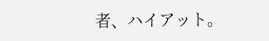者、ハイアット。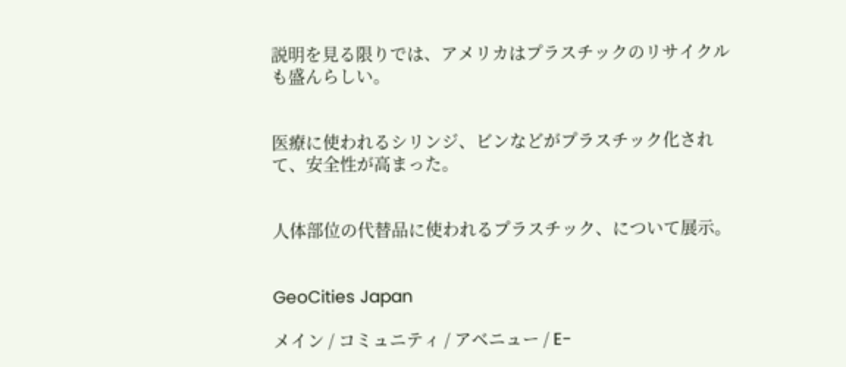説明を見る限りでは、アメリカはプラスチックのリサイクルも盛んらしい。


医療に使われるシリンジ、ビンなどがプラスチック化されて、安全性が高まった。


人体部位の代替品に使われるプラスチック、について展示。


GeoCities Japan

メイン / コミュニティ / アベニュー / E-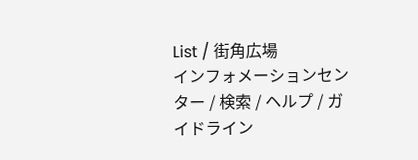List / 街角広場
インフォメーションセンター / 検索 / ヘルプ / ガイドライン